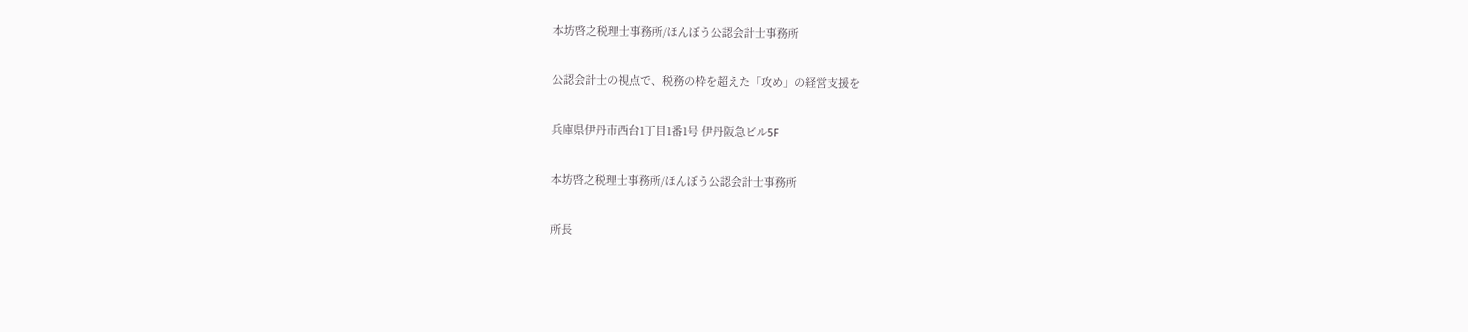本坊啓之税理士事務所/ほんぼう公認会計士事務所

公認会計士の視点で、税務の枠を超えた「攻め」の経営支援を

兵庫県伊丹市西台1丁目1番1号 伊丹阪急ビル5F

本坊啓之税理士事務所/ほんぼう公認会計士事務所

所長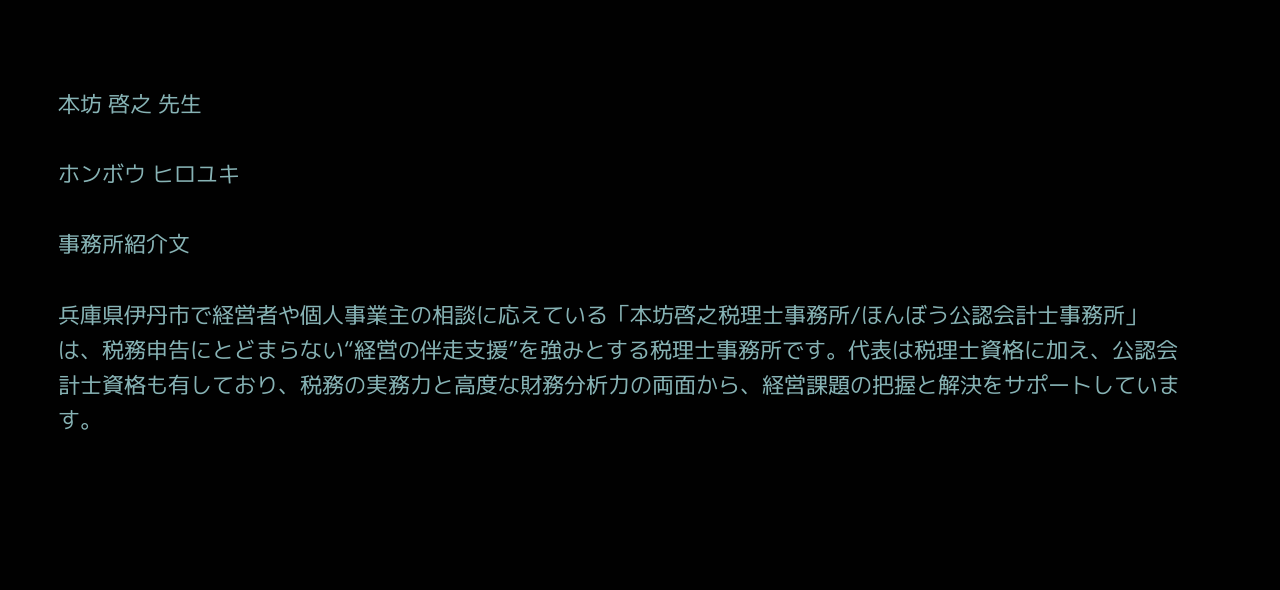本坊 啓之 先生

ホンボウ ヒロユキ

事務所紹介文

兵庫県伊丹市で経営者や個人事業主の相談に応えている「本坊啓之税理士事務所/ほんぼう公認会計士事務所」は、税務申告にとどまらない“経営の伴走支援”を強みとする税理士事務所です。代表は税理士資格に加え、公認会計士資格も有しており、税務の実務力と高度な財務分析力の両面から、経営課題の把握と解決をサポートしています。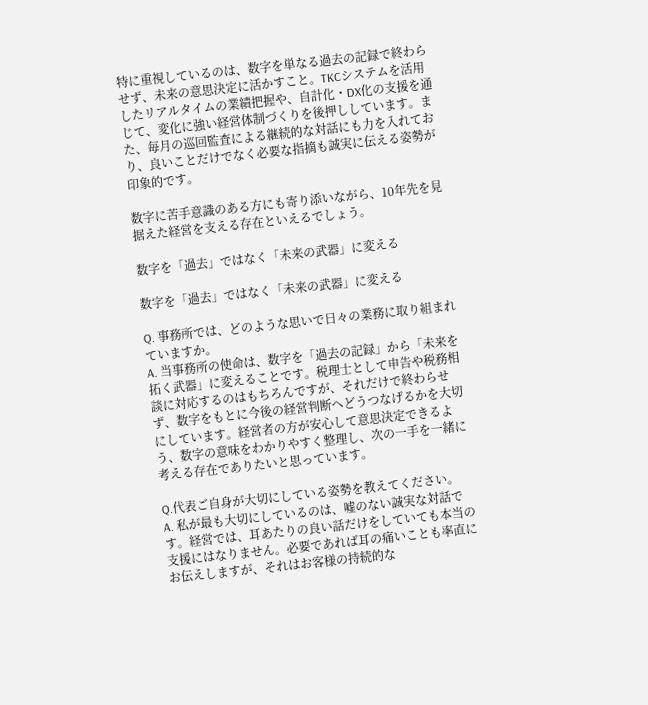特に重視しているのは、数字を単なる過去の記録で終わらせず、未来の意思決定に活かすこと。TKCシステムを活用したリアルタイムの業績把握や、自計化・DX化の支援を通じて、変化に強い経営体制づくりを後押ししています。また、毎月の巡回監査による継続的な対話にも力を入れており、良いことだけでなく必要な指摘も誠実に伝える姿勢が印象的です。

数字に苦手意識のある方にも寄り添いながら、10年先を見据えた経営を支える存在といえるでしょう。

数字を「過去」ではなく「未来の武器」に変える

数字を「過去」ではなく「未来の武器」に変える

Q. 事務所では、どのような思いで日々の業務に取り組まれていますか。
A. 当事務所の使命は、数字を「過去の記録」から「未来を拓く武器」に変えることです。税理士として申告や税務相談に対応するのはもちろんですが、それだけで終わらせず、数字をもとに今後の経営判断へどうつなげるかを大切にしています。経営者の方が安心して意思決定できるよう、数字の意味をわかりやすく整理し、次の一手を一緒に考える存在でありたいと思っています。

Q.代表ご自身が大切にしている姿勢を教えてください。
A. 私が最も大切にしているのは、嘘のない誠実な対話です。経営では、耳あたりの良い話だけをしていても本当の支援にはなりません。必要であれば耳の痛いことも率直にお伝えしますが、それはお客様の持続的な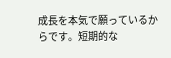成長を本気で願っているからです。短期的な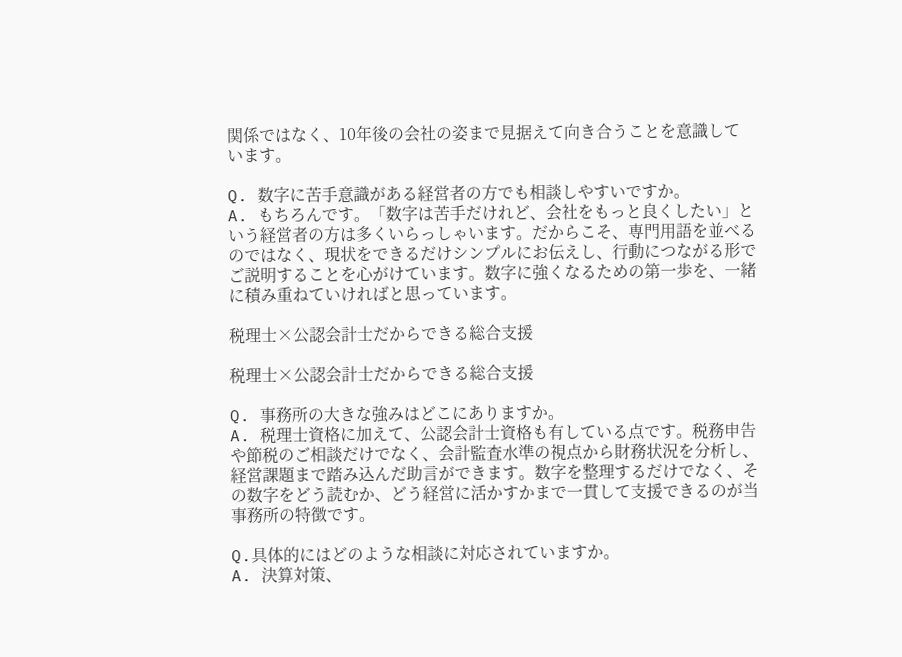関係ではなく、10年後の会社の姿まで見据えて向き合うことを意識しています。

Q. 数字に苦手意識がある経営者の方でも相談しやすいですか。
A. もちろんです。「数字は苦手だけれど、会社をもっと良くしたい」という経営者の方は多くいらっしゃいます。だからこそ、専門用語を並べるのではなく、現状をできるだけシンプルにお伝えし、行動につながる形でご説明することを心がけています。数字に強くなるための第一歩を、一緒に積み重ねていければと思っています。

税理士×公認会計士だからできる総合支援

税理士×公認会計士だからできる総合支援

Q. 事務所の大きな強みはどこにありますか。
A. 税理士資格に加えて、公認会計士資格も有している点です。税務申告や節税のご相談だけでなく、会計監査水準の視点から財務状況を分析し、経営課題まで踏み込んだ助言ができます。数字を整理するだけでなく、その数字をどう読むか、どう経営に活かすかまで一貫して支援できるのが当事務所の特徴です。

Q.具体的にはどのような相談に対応されていますか。
A. 決算対策、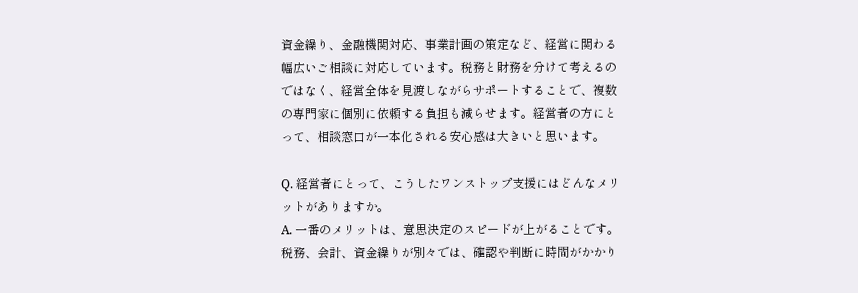資金繰り、金融機関対応、事業計画の策定など、経営に関わる幅広いご相談に対応しています。税務と財務を分けて考えるのではなく、経営全体を見渡しながらサポートすることで、複数の専門家に個別に依頼する負担も減らせます。経営者の方にとって、相談窓口が一本化される安心感は大きいと思います。

Q. 経営者にとって、こうしたワンストップ支援にはどんなメリットがありますか。
A. 一番のメリットは、意思決定のスピードが上がることです。税務、会計、資金繰りが別々では、確認や判断に時間がかかり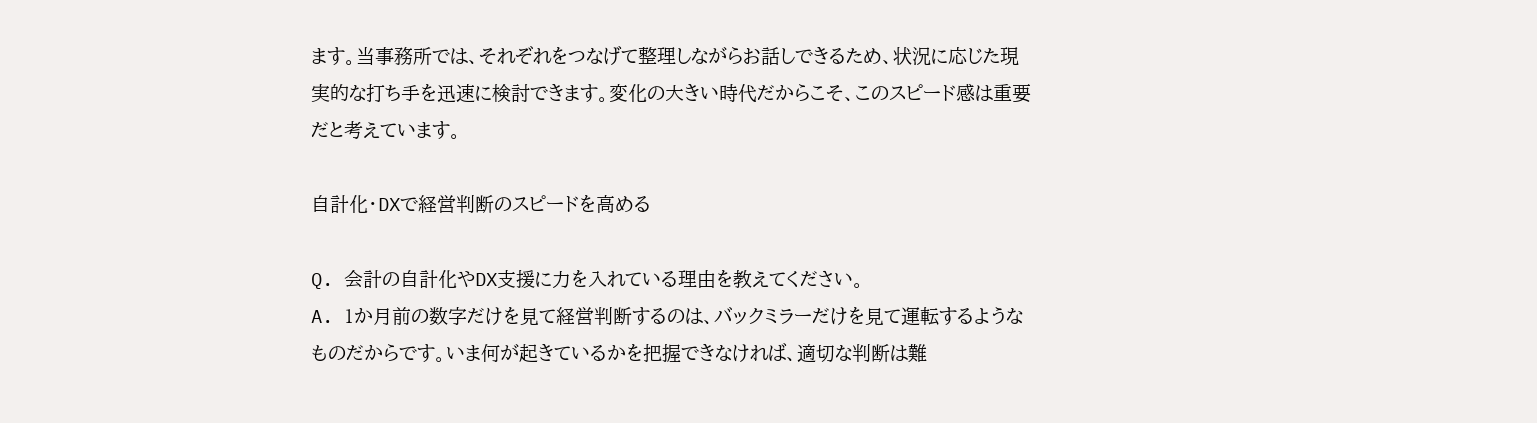ます。当事務所では、それぞれをつなげて整理しながらお話しできるため、状況に応じた現実的な打ち手を迅速に検討できます。変化の大きい時代だからこそ、このスピード感は重要だと考えています。

自計化・DXで経営判断のスピードを高める

Q. 会計の自計化やDX支援に力を入れている理由を教えてください。
A. 1か月前の数字だけを見て経営判断するのは、バックミラーだけを見て運転するようなものだからです。いま何が起きているかを把握できなければ、適切な判断は難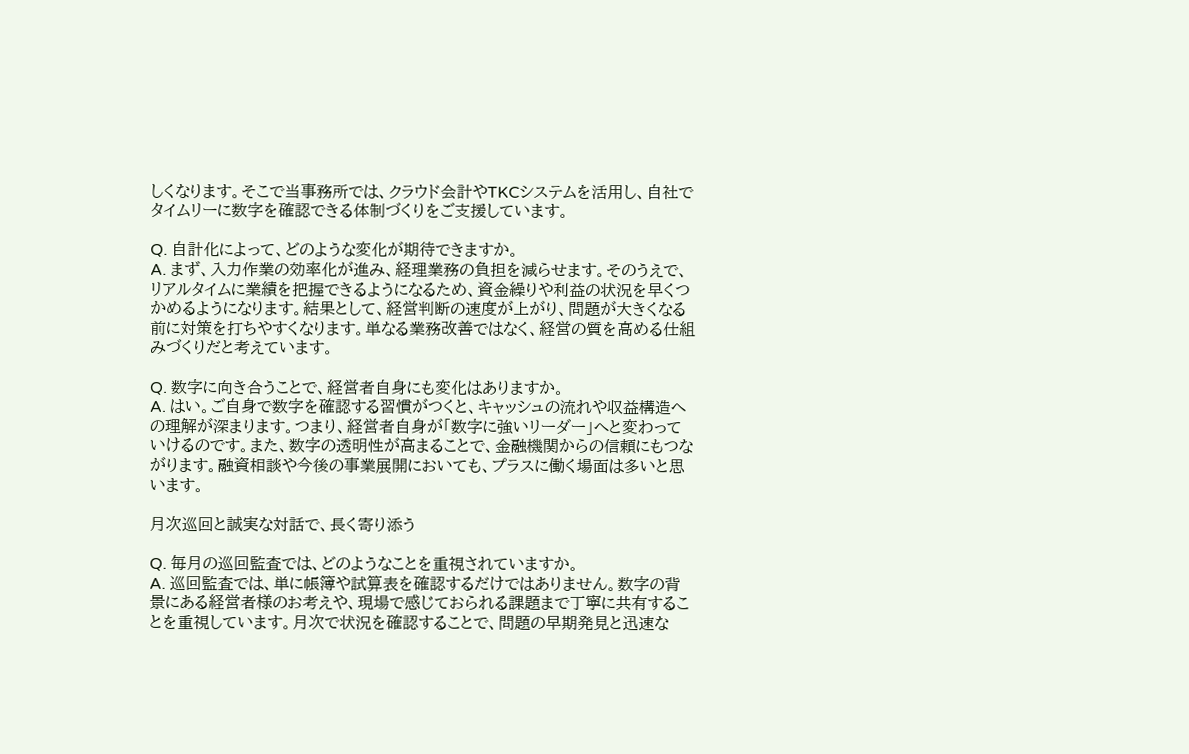しくなります。そこで当事務所では、クラウド会計やTKCシステムを活用し、自社でタイムリーに数字を確認できる体制づくりをご支援しています。

Q. 自計化によって、どのような変化が期待できますか。
A. まず、入力作業の効率化が進み、経理業務の負担を減らせます。そのうえで、リアルタイムに業績を把握できるようになるため、資金繰りや利益の状況を早くつかめるようになります。結果として、経営判断の速度が上がり、問題が大きくなる前に対策を打ちやすくなります。単なる業務改善ではなく、経営の質を高める仕組みづくりだと考えています。

Q. 数字に向き合うことで、経営者自身にも変化はありますか。
A. はい。ご自身で数字を確認する習慣がつくと、キャッシュの流れや収益構造への理解が深まります。つまり、経営者自身が「数字に強いリーダー」へと変わっていけるのです。また、数字の透明性が高まることで、金融機関からの信頼にもつながります。融資相談や今後の事業展開においても、プラスに働く場面は多いと思います。

月次巡回と誠実な対話で、長く寄り添う

Q. 毎月の巡回監査では、どのようなことを重視されていますか。
A. 巡回監査では、単に帳簿や試算表を確認するだけではありません。数字の背景にある経営者様のお考えや、現場で感じておられる課題まで丁寧に共有することを重視しています。月次で状況を確認することで、問題の早期発見と迅速な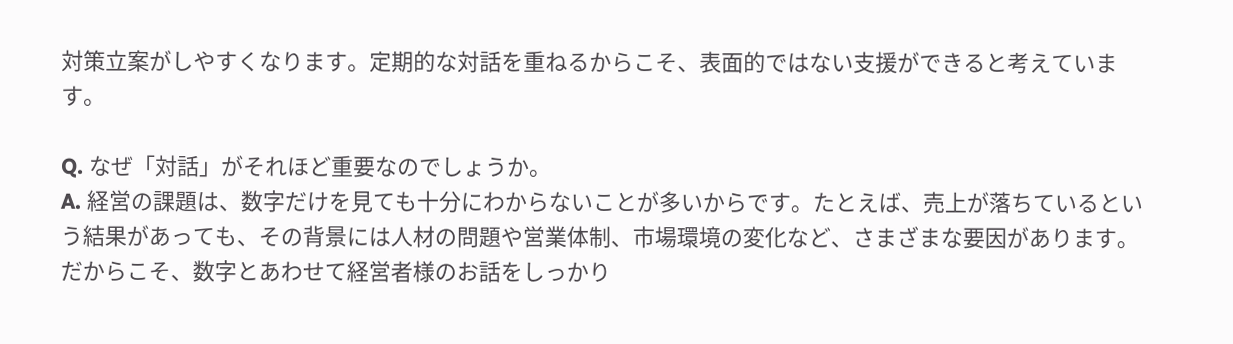対策立案がしやすくなります。定期的な対話を重ねるからこそ、表面的ではない支援ができると考えています。

Q. なぜ「対話」がそれほど重要なのでしょうか。
A. 経営の課題は、数字だけを見ても十分にわからないことが多いからです。たとえば、売上が落ちているという結果があっても、その背景には人材の問題や営業体制、市場環境の変化など、さまざまな要因があります。だからこそ、数字とあわせて経営者様のお話をしっかり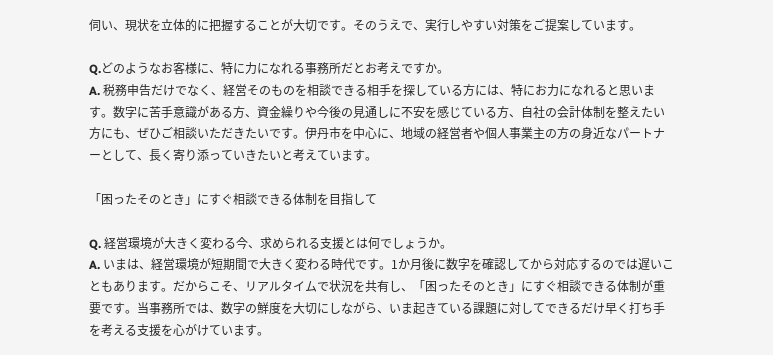伺い、現状を立体的に把握することが大切です。そのうえで、実行しやすい対策をご提案しています。

Q.どのようなお客様に、特に力になれる事務所だとお考えですか。
A. 税務申告だけでなく、経営そのものを相談できる相手を探している方には、特にお力になれると思います。数字に苦手意識がある方、資金繰りや今後の見通しに不安を感じている方、自社の会計体制を整えたい方にも、ぜひご相談いただきたいです。伊丹市を中心に、地域の経営者や個人事業主の方の身近なパートナーとして、長く寄り添っていきたいと考えています。

「困ったそのとき」にすぐ相談できる体制を目指して

Q. 経営環境が大きく変わる今、求められる支援とは何でしょうか。
A. いまは、経営環境が短期間で大きく変わる時代です。1か月後に数字を確認してから対応するのでは遅いこともあります。だからこそ、リアルタイムで状況を共有し、「困ったそのとき」にすぐ相談できる体制が重要です。当事務所では、数字の鮮度を大切にしながら、いま起きている課題に対してできるだけ早く打ち手を考える支援を心がけています。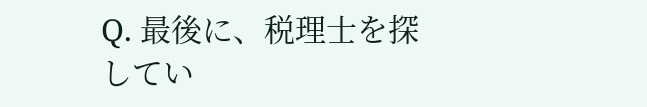Q. 最後に、税理士を探してい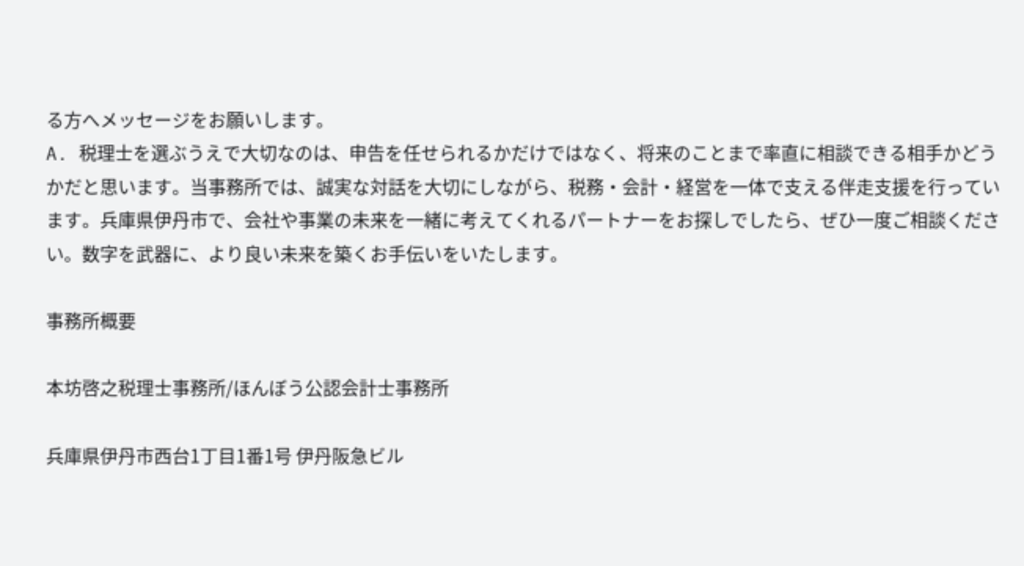る方へメッセージをお願いします。
A. 税理士を選ぶうえで大切なのは、申告を任せられるかだけではなく、将来のことまで率直に相談できる相手かどうかだと思います。当事務所では、誠実な対話を大切にしながら、税務・会計・経営を一体で支える伴走支援を行っています。兵庫県伊丹市で、会社や事業の未来を一緒に考えてくれるパートナーをお探しでしたら、ぜひ一度ご相談ください。数字を武器に、より良い未来を築くお手伝いをいたします。

事務所概要

本坊啓之税理士事務所/ほんぼう公認会計士事務所

兵庫県伊丹市西台1丁目1番1号 伊丹阪急ビル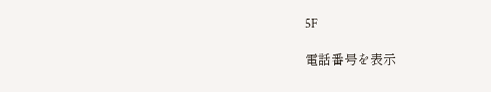5F

電話番号を表示